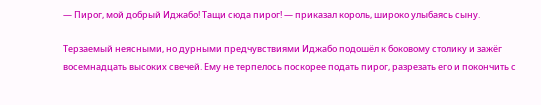— Пирог, мой добрый Иджабо! Тащи сюда пирог! — приказал король, широко улыбаясь сыну.

Терзаемый неясными, но дурными предчувствиями Иджабо подошёл к боковому столику и зажёг восемнадцать высоких свечей. Ему не терпелось поскорее подать пирог, разрезать его и покончить с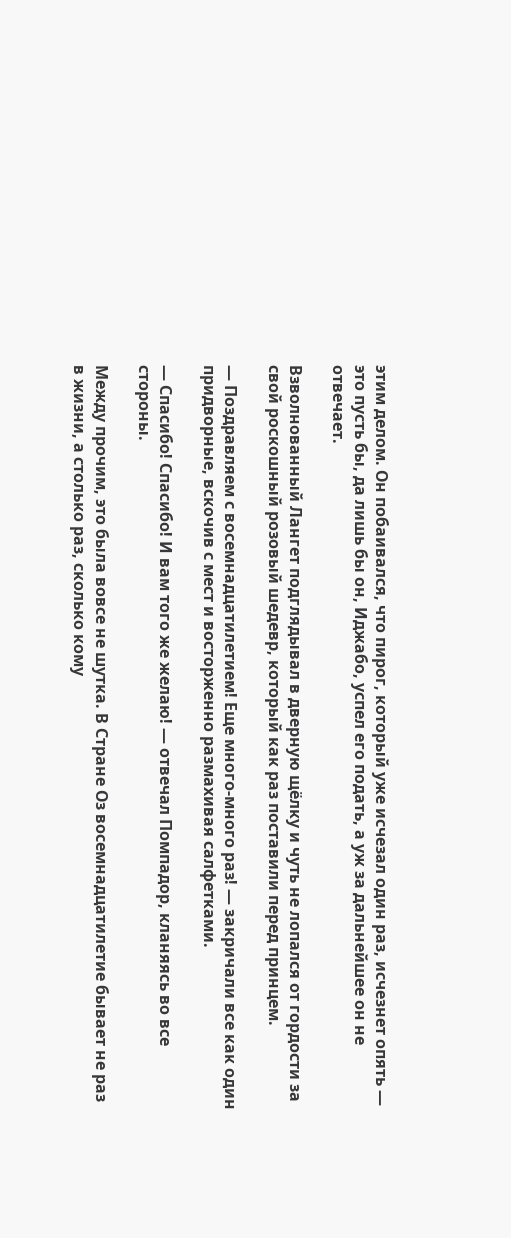этим делом. Он побаивался, что пирог, который уже исчезал один раз, исчезнет опять — это пусть бы, да лишь бы он, Иджабо, успел его подать, а уж за дальнейшее он не отвечает.

Взволнованный Лангет подглядывал в дверную щёлку и чуть не лопался от гордости за свой роскошный розовый шедевр, который как раз поставили перед принцем.

— Поздравляем с восемнадцатилетием! Еще много-много раз! — закричали все как один придворные, вскочив с мест и восторженно размахивая салфетками.

— Спасибо! Спасибо! И вам того же желаю! — отвечал Помпадор, кланяясь во все стороны.

Между прочим, это была вовсе не шутка. В Стране Оз восемнадцатилетие бывает не раз в жизни, а столько раз, сколько кому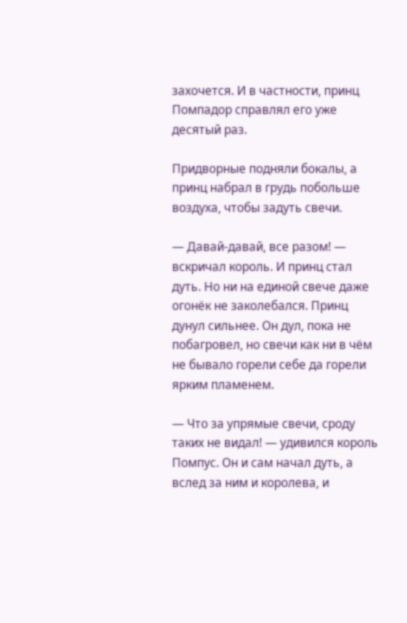захочется. И в частности, принц Помпадор справлял его уже десятый раз.

Придворные подняли бокалы, а принц набрал в грудь побольше воздуха, чтобы задуть свечи.

— Давай-давай, все разом! — вскричал король. И принц стал дуть. Но ни на единой свече даже огонёк не заколебался. Принц дунул сильнее. Он дул, пока не побагровел, но свечи как ни в чём не бывало горели себе да горели ярким пламенем.

— Что за упрямые свечи, сроду таких не видал! — удивился король Помпус. Он и сам начал дуть, а вслед за ним и королева, и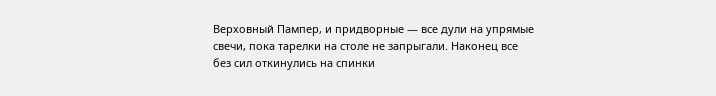Верховный Пампер, и придворные — все дули на упрямые свечи, пока тарелки на столе не запрыгали. Наконец все без сил откинулись на спинки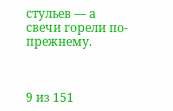стульев — а свечи горели по-прежнему.



9 из 151